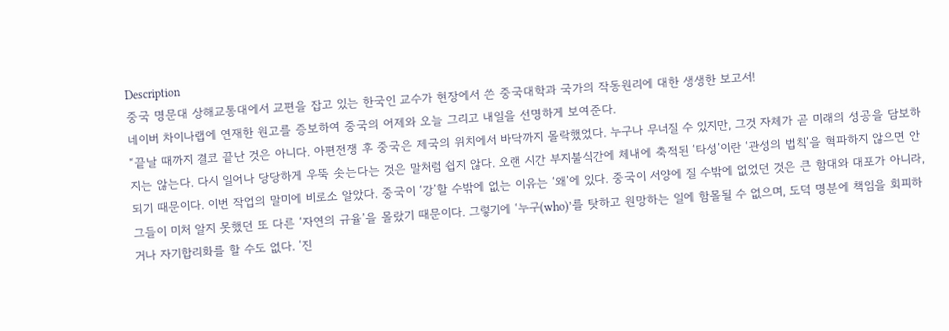Description
중국 명문대 상해교통대에서 교편을 잡고 있는 한국인 교수가 현장에서 쓴 중국대학과 국가의 작동원리에 대한 생생한 보고서!
네이버 차이나랩에 연재한 원고를 증보하여 중국의 어제와 오늘 그리고 내일을 선명하게 보여준다.
“끝날 때까지 결코 끝난 것은 아니다. 아편전쟁 후 중국은 제국의 위치에서 바닥까지 몰락했었다. 누구나 무너질 수 있지만, 그것 자체가 곧 미래의 성공을 담보하지는 않는다. 다시 일어나 당당하게 우뚝 솟는다는 것은 말처럼 쉽지 않다. 오랜 시간 부지불식간에 체내에 축적된 ‘타성’이란 ‘관성의 법칙’을 혁파하지 않으면 안 되기 때문이다. 이번 작업의 말미에 비로소 알았다. 중국이 ‘강’할 수밖에 없는 이유는 ‘왜’에 있다. 중국이 서양에 질 수밖에 없었던 것은 큰 함대와 대포가 아니라, 그들이 미처 알지 못했던 또 다른 ‘자연의 규율’을 몰랐기 때문이다. 그렇기에 ‘누구(who)’를 탓하고 원망하는 일에 함몰될 수 없으며, 도덕 명분에 책임을 회피하거나 자기합리화를 할 수도 없다. ‘진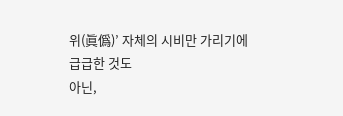위(眞僞)’ 자체의 시비만 가리기에 급급한 것도
아닌,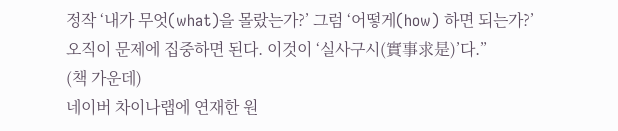정작 ‘내가 무엇(what)을 몰랐는가?’ 그럼 ‘어떻게(how) 하면 되는가?’ 오직이 문제에 집중하면 된다. 이것이 ‘실사구시(實事求是)’다.”
(책 가운데)
네이버 차이나랩에 연재한 원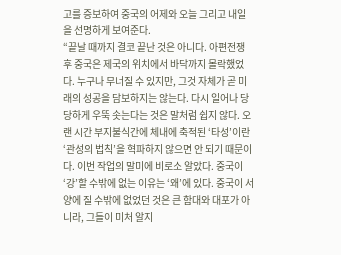고를 증보하여 중국의 어제와 오늘 그리고 내일을 선명하게 보여준다.
“끝날 때까지 결코 끝난 것은 아니다. 아편전쟁 후 중국은 제국의 위치에서 바닥까지 몰락했었다. 누구나 무너질 수 있지만, 그것 자체가 곧 미래의 성공을 담보하지는 않는다. 다시 일어나 당당하게 우뚝 솟는다는 것은 말처럼 쉽지 않다. 오랜 시간 부지불식간에 체내에 축적된 ‘타성’이란 ‘관성의 법칙’을 혁파하지 않으면 안 되기 때문이다. 이번 작업의 말미에 비로소 알았다. 중국이 ‘강’할 수밖에 없는 이유는 ‘왜’에 있다. 중국이 서양에 질 수밖에 없었던 것은 큰 함대와 대포가 아니라, 그들이 미처 알지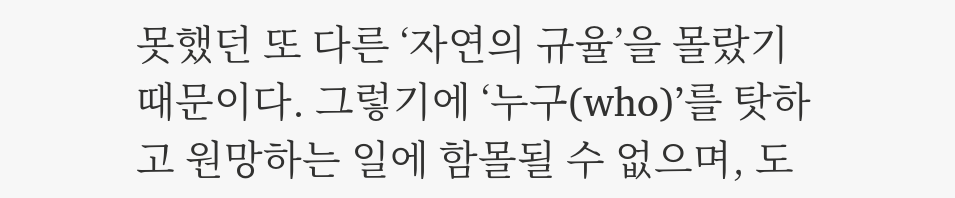못했던 또 다른 ‘자연의 규율’을 몰랐기 때문이다. 그렇기에 ‘누구(who)’를 탓하고 원망하는 일에 함몰될 수 없으며, 도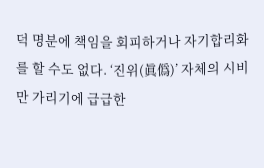덕 명분에 책임을 회피하거나 자기합리화를 할 수도 없다. ‘진위(眞僞)’ 자체의 시비만 가리기에 급급한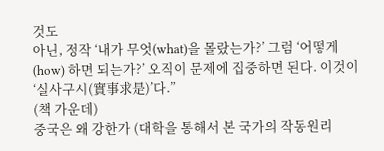것도
아닌, 정작 ‘내가 무엇(what)을 몰랐는가?’ 그럼 ‘어떻게(how) 하면 되는가?’ 오직이 문제에 집중하면 된다. 이것이 ‘실사구시(實事求是)’다.”
(책 가운데)
중국은 왜 강한가 (대학을 통해서 본 국가의 작동원리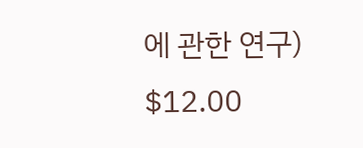에 관한 연구)
$12.00